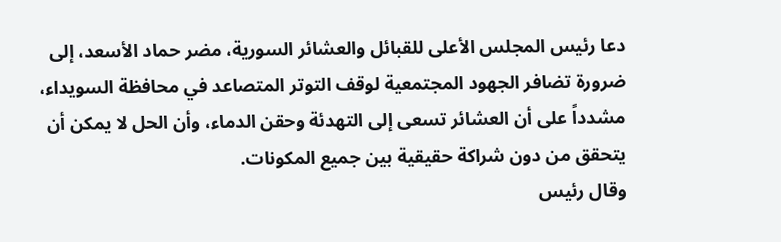دعا رئيس المجلس الأعلى للقبائل والعشائر السورية، مضر حماد الأسعد، إلى ضرورة تضافر الجهود المجتمعية لوقف التوتر المتصاعد في محافظة السويداء، مشدداً على أن العشائر تسعى إلى التهدئة وحقن الدماء، وأن الحل لا يمكن أن يتحقق من دون شراكة حقيقية بين جميع المكونات.
وقال رئيس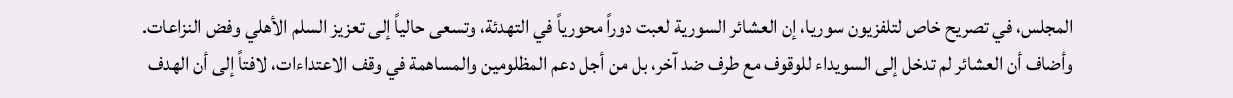المجلس، في تصريح خاص لتلفزيون سوريا، إن العشائر السورية لعبت دوراً محورياً في التهدئة، وتسعى حالياً إلى تعزيز السلم الأهلي وفض النزاعات.
وأضاف أن العشائر لم تدخل إلى السويداء للوقوف مع طرف ضد آخر، بل من أجل دعم المظلومين والمساهمة في وقف الاعتداءات، لافتاً إلى أن الهدف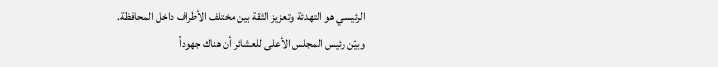الرئيسي هو التهدئة وتعزيز الثقة بين مختلف الأطراف داخل المحافظة.
وبيّن رئيس المجلس الأعلى للعشائر أن هناك جهوداً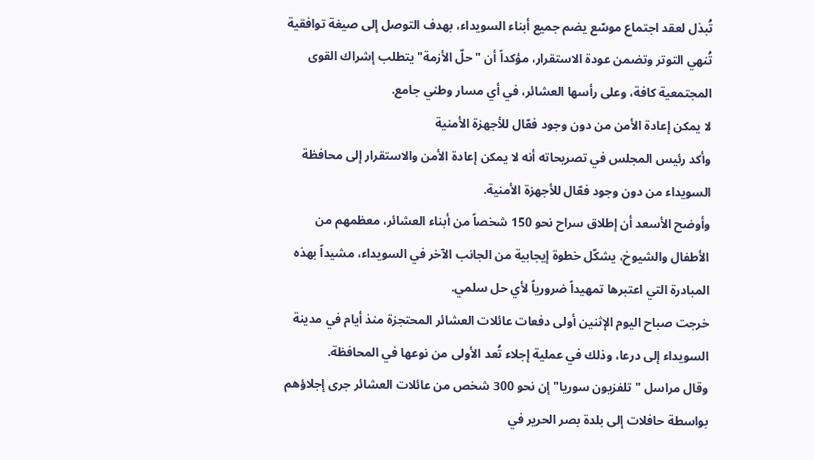تُبذل لعقد اجتماع موسّع يضم جميع أبناء السويداء، بهدف التوصل إلى صيغة توافقية تُنهي التوتر وتضمن عودة الاستقرار، مؤكداً أن "حلّ الأزمة" يتطلب إشراك القوى المجتمعية كافة، وعلى رأسها العشائر، في أي مسار وطني جامع.
لا يمكن إعادة الأمن من دون وجود فعّال للأجهزة الأمنية
وأكد رئيس المجلس في تصريحاته أنه لا يمكن إعادة الأمن والاستقرار إلى محافظة السويداء من دون وجود فعّال للأجهزة الأمنية.
وأوضح الأسعد أن إطلاق سراح نحو 150 شخصاً من أبناء العشائر، معظمهم من الأطفال والشيوخ، يشكّل خطوة إيجابية من الجانب الآخر في السويداء، مشيداً بهذه المبادرة التي اعتبرها تمهيداً ضرورياً لأي حل سلمي.
خرجت صباح اليوم الإثنين أولى دفعات عائلات العشائر المحتجزة منذ أيام في مدينة السويداء إلى درعا، وذلك في عملية إجلاء تُعد الأولى من نوعها في المحافظة.
وقال مراسل "تلفزيون سوريا" إن نحو 300 شخص من عائلات العشائر جرى إجلاؤهم بواسطة حافلات إلى بلدة بصر الحرير في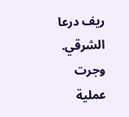ريف درعا الشرقي.
وجرت عملية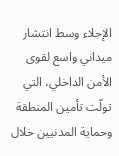الإجلاء وسط انتشار ميداني واسع لقوى الأمن الداخلي، التي تولّت تأمين المنطقة وحماية المدنيين خلال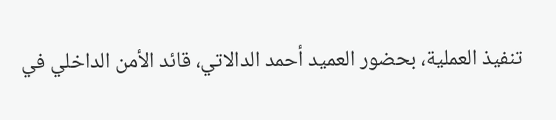تنفيذ العملية، بحضور العميد أحمد الدالاتي، قائد الأمن الداخلي في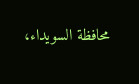محافظة السويداء،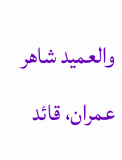والعميد شاهر عمران، قائد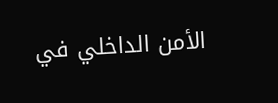الأمن الداخلي في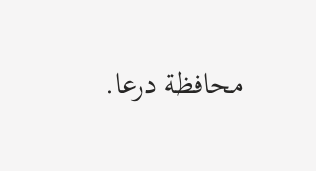محافظة درعا.